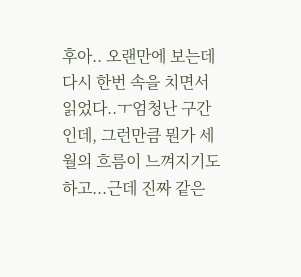후아.. 오랜만에 보는데 다시 한번 속을 치면서 읽었다..ㅜ엄청난 구간인데, 그런만큼 뭔가 세월의 흐름이 느껴지기도 하고...근데 진짜 같은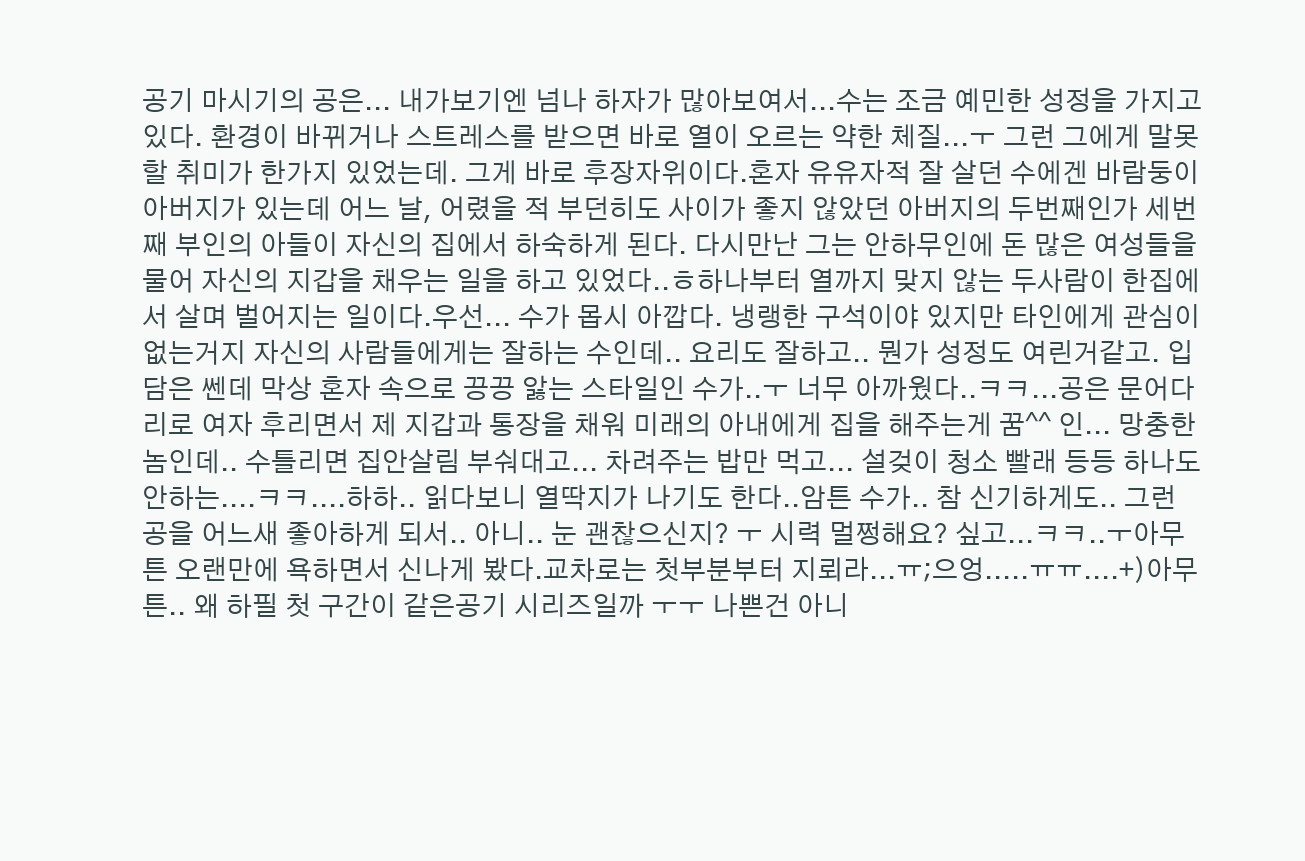공기 마시기의 공은... 내가보기엔 넘나 하자가 많아보여서...수는 조금 예민한 성정을 가지고 있다. 환경이 바뀌거나 스트레스를 받으면 바로 열이 오르는 약한 체질...ㅜ 그런 그에게 말못할 취미가 한가지 있었는데. 그게 바로 후장자위이다.혼자 유유자적 잘 살던 수에겐 바람둥이 아버지가 있는데 어느 날, 어렸을 적 부던히도 사이가 좋지 않았던 아버지의 두번째인가 세번째 부인의 아들이 자신의 집에서 하숙하게 된다. 다시만난 그는 안하무인에 돈 많은 여성들을 물어 자신의 지갑을 채우는 일을 하고 있었다..ㅎ하나부터 열까지 맞지 않는 두사람이 한집에서 살며 벌어지는 일이다.우선... 수가 몹시 아깝다. 냉랭한 구석이야 있지만 타인에게 관심이 없는거지 자신의 사람들에게는 잘하는 수인데.. 요리도 잘하고.. 뭔가 성정도 여린거같고. 입담은 쎈데 막상 혼자 속으로 끙끙 앓는 스타일인 수가..ㅜ 너무 아까웠다..ㅋㅋ...공은 문어다리로 여자 후리면서 제 지갑과 통장을 채워 미래의 아내에게 집을 해주는게 꿈^^ 인... 망충한 놈인데.. 수틀리면 집안살림 부숴대고... 차려주는 밥만 먹고... 설겆이 청소 빨래 등등 하나도 안하는....ㅋㅋ....하하.. 읽다보니 열딱지가 나기도 한다..암튼 수가.. 참 신기하게도.. 그런 공을 어느새 좋아하게 되서.. 아니.. 눈 괜찮으신지? ㅜ 시력 멀쩡해요? 싶고...ㅋㅋ..ㅜ아무튼 오랜만에 욕하면서 신나게 봤다.교차로는 첫부분부터 지뢰라...ㅠ;으엉.....ㅠㅠ....+)아무튼.. 왜 하필 첫 구간이 같은공기 시리즈일까 ㅜㅜ 나쁜건 아니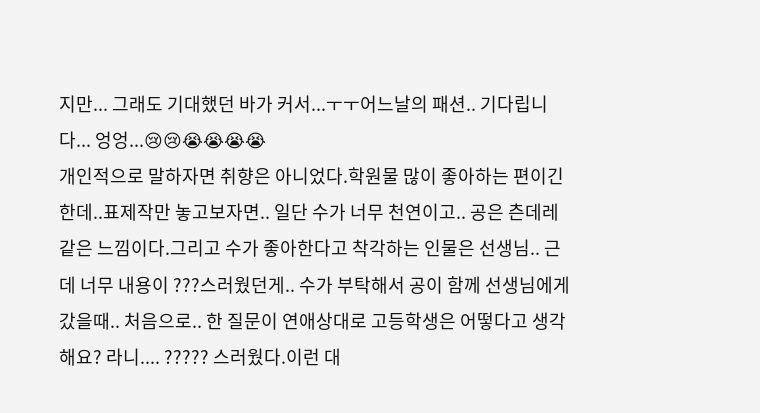지만... 그래도 기대했던 바가 커서...ㅜㅜ어느날의 패션.. 기다립니다... 엉엉...😢😢😭😭😭😭
개인적으로 말하자면 취향은 아니었다.학원물 많이 좋아하는 편이긴 한데..표제작만 놓고보자면.. 일단 수가 너무 천연이고.. 공은 츤데레같은 느낌이다.그리고 수가 좋아한다고 착각하는 인물은 선생님.. 근데 너무 내용이 ???스러웠던게.. 수가 부탁해서 공이 함께 선생님에게 갔을때.. 처음으로.. 한 질문이 연애상대로 고등학생은 어떻다고 생각해요? 라니.... ????? 스러웠다.이런 대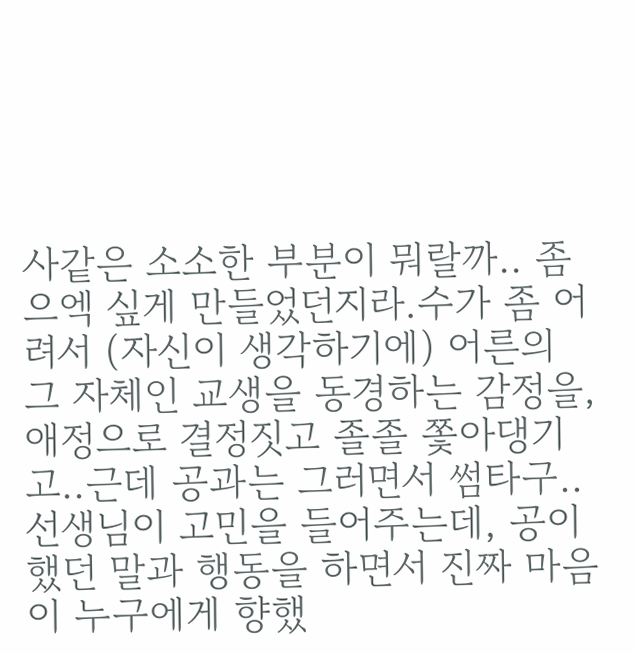사같은 소소한 부분이 뭐랄까.. 좀 으엑 싶게 만들었던지라.수가 좀 어려서 (자신이 생각하기에) 어른의 그 자체인 교생을 동경하는 감정을, 애정으로 결정짓고 졸졸 쫓아댕기고..근데 공과는 그러면서 썸타구.. 선생님이 고민을 들어주는데, 공이 했던 말과 행동을 하면서 진짜 마음이 누구에게 향했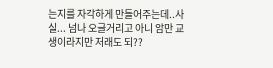는지를 자각하게 만들어주는데..사실... 넘나 오글거리고 아니 암만 교생이라지만 저래도 되??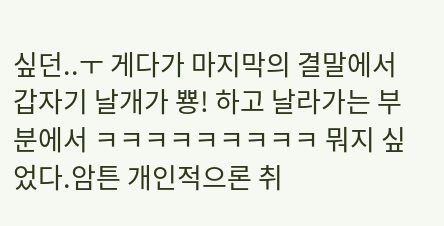싶던..ㅜ 게다가 마지막의 결말에서 갑자기 날개가 뿅! 하고 날라가는 부분에서 ㅋㅋㅋㅋㅋㅋㅋㅋㅋ 뭐지 싶었다.암튼 개인적으론 취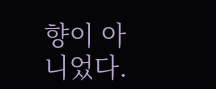향이 아니었다.